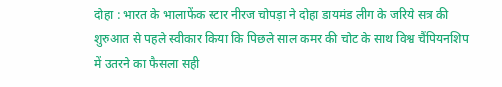दोहा : भारत के भालाफेंक स्टार नीरज चोपड़ा ने दोहा डायमंड लीग के जरिये सत्र की शुरुआत से पहले स्वीकार किया कि पिछले साल कमर की चोट के साथ विश्व चैंपियनशिप में उतरने का फैसला सही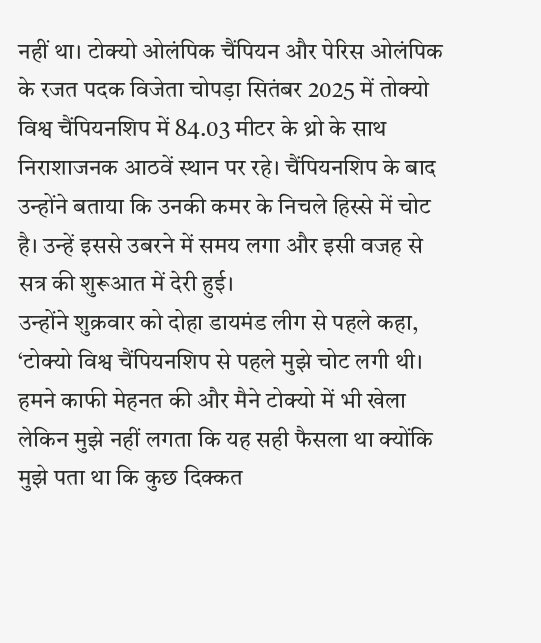नहीं था। टोक्यो ओलंपिक चैंपियन और पेरिस ओलंपिक के रजत पदक विजेता चोपड़ा सितंबर 2025 में तोक्यो विश्व चैंपियनशिप में 84.03 मीटर के थ्रो के साथ निराशाजनक आठवें स्थान पर रहे। चैंपियनशिप के बाद उन्होंने बताया कि उनकी कमर के निचले हिस्से में चोट है। उन्हें इससे उबरने में समय लगा और इसी वजह से सत्र की शुरूआत में देरी हुई।
उन्होंने शुक्रवार को दोहा डायमंड लीग से पहले कहा, ‘टोक्यो विश्व चैंपियनशिप से पहले मुझे चोट लगी थी। हमने काफी मेहनत की और मैने टोक्यो में भी खेला लेकिन मुझे नहीं लगता कि यह सही फैसला था क्योंकि मुझे पता था कि कुछ दिक्कत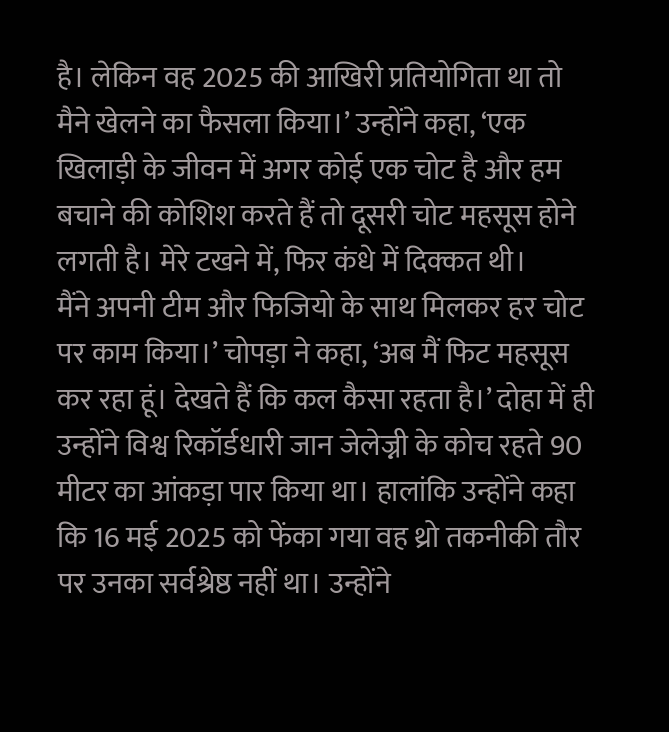है। लेकिन वह 2025 की आखिरी प्रतियोगिता था तो मैने खेलने का फैसला किया।’ उन्होंने कहा, ‘एक खिलाड़ी के जीवन में अगर कोई एक चोट है और हम बचाने की कोशिश करते हैं तो दूसरी चोट महसूस होने लगती है। मेरे टखने में, फिर कंधे में दिक्कत थी।
मैंने अपनी टीम और फिजियो के साथ मिलकर हर चोट पर काम किया।’ चोपड़ा ने कहा, ‘अब मैं फिट महसूस कर रहा हूं। देखते हैं कि कल कैसा रहता है।’ दोहा में ही उन्होंने विश्व रिकॉर्डधारी जान जेलेज्नी के कोच रहते 90 मीटर का आंकड़ा पार किया था। हालांकि उन्होंने कहा कि 16 मई 2025 को फेंका गया वह थ्रो तकनीकी तौर पर उनका सर्वश्रेष्ठ नहीं था। उन्होंने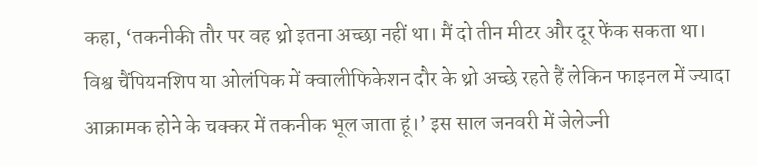कहा, ‘तकनीकी तौर पर वह थ्रो इतना अच्छा नहीं था। मैं दो तीन मीटर और दूर फेंक सकता था।
विश्व चैंपियनशिप या ओलंपिक में क्वालीफिकेशन दौर के थ्रो अच्छे रहते हैं लेकिन फाइनल में ज्यादा आक्रामक होने के चक्कर में तकनीक भूल जाता हूं।’ इस साल जनवरी में जेलेज्नी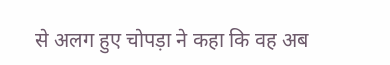से अलग हुए चोपड़ा ने कहा कि वह अब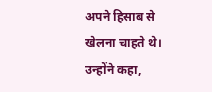अपने हिसाब से खेलना चाहते थे। उन्होंने कहा,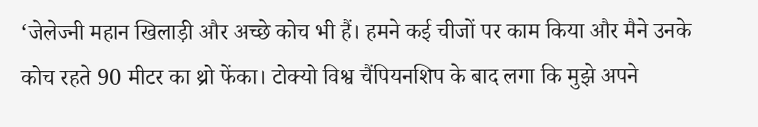‘जेलेज्नी महान खिलाड़ी और अच्छे कोच भी हैं। हमने कई चीजों पर काम किया और मैने उनके कोच रहते 90 मीटर का थ्रो फेंका। टोक्यो विश्व चैंपियनशिप के बाद लगा कि मुझे अपने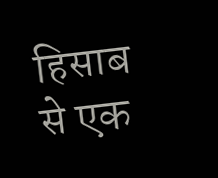हिसाब से एक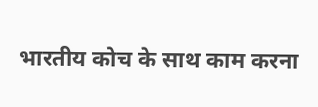भारतीय कोच के साथ काम करना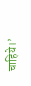चाहिये।’